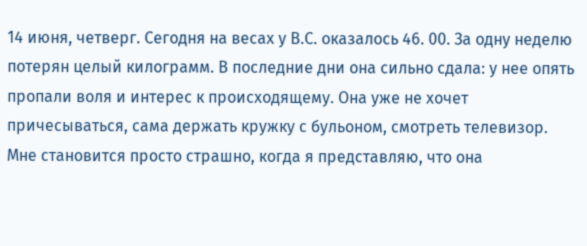14 июня, четверг. Сегодня на весах у В.С. оказалось 46. 00. За одну неделю потерян целый килограмм. В последние дни она сильно сдала: у нее опять пропали воля и интерес к происходящему. Она уже не хочет причесываться, сама держать кружку с бульоном, смотреть телевизор. Мне становится просто страшно, когда я представляю, что она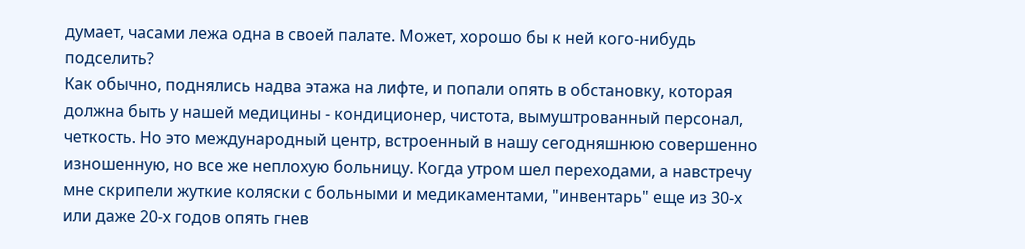думает, часами лежа одна в своей палате. Может, хорошо бы к ней кого-нибудь подселить?
Как обычно, поднялись надва этажа на лифте, и попали опять в обстановку, которая должна быть у нашей медицины - кондиционер, чистота, вымуштрованный персонал, четкость. Но это международный центр, встроенный в нашу сегодняшнюю совершенно изношенную, но все же неплохую больницу. Когда утром шел переходами, а навстречу мне скрипели жуткие коляски с больными и медикаментами, "инвентарь" еще из 30-х или даже 20-х годов опять гнев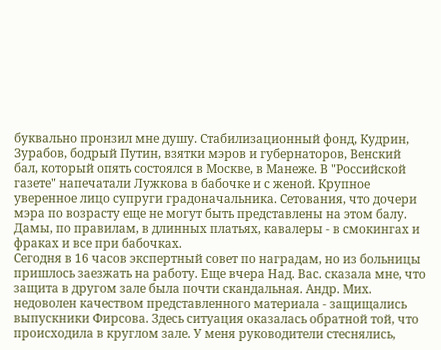буквально пронзил мне душу. Стабилизационный фонд, Кудрин, Зурабов, бодрый Путин, взятки мэров и губернаторов, Венский бал, который опять состоялся в Москве, в Манеже. В "Российской газете" напечатали Лужкова в бабочке и с женой. Крупное уверенное лицо супруги градоначальника. Сетования, что дочери мэра по возрасту еще не могут быть представлены на этом балу. Дамы, по правилам, в длинных платьях, кавалеры - в смокингах и фраках и все при бабочках.
Сегодня в 16 часов экспертный совет по наградам, но из больницы пришлось заезжать на работу. Еще вчера Над. Вас. сказала мне, что защита в другом зале была почти скандальная. Андр. Мих. недоволен качеством представленного материала - защищались выпускники Фирсова. Здесь ситуация оказалась обратной той, что происходила в круглом зале. У меня руководители стеснялись,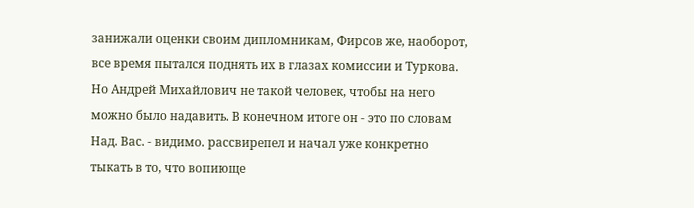занижали оценки своим дипломникам, Фирсов же, наоборот, все время пытался поднять их в глазах комиссии и Туркова. Но Андрей Михайлович не такой человек, чтобы на него можно было надавить. В конечном итоге он - это по словам Над. Вас. - видимо. рассвирепел и начал уже конкретно тыкать в то, что вопиюще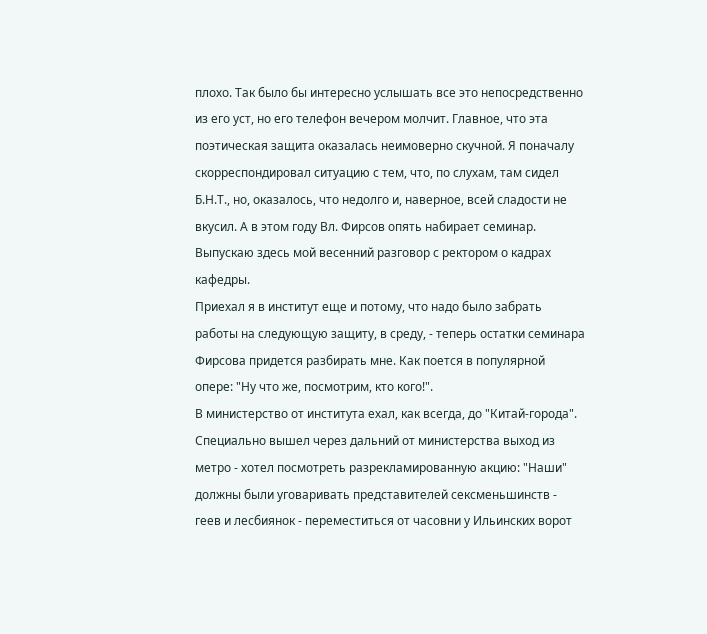плохо. Так было бы интересно услышать все это непосредственно из его уст, но его телефон вечером молчит. Главное, что эта поэтическая защита оказалась неимоверно скучной. Я поначалу скорреспондировал ситуацию с тем, что, по слухам, там сидел Б.Н.Т., но, оказалось, что недолго и, наверное, всей сладости не вкусил. А в этом году Вл. Фирсов опять набирает семинар. Выпускаю здесь мой весенний разговор с ректором о кадрах кафедры.
Приехал я в институт еще и потому, что надо было забрать работы на следующую защиту, в среду, - теперь остатки семинара Фирсова придется разбирать мне. Как поется в популярной опере: "Ну что же, посмотрим, кто кого!".
В министерство от института ехал, как всегда, до "Китай-города". Специально вышел через дальний от министерства выход из метро - хотел посмотреть разрекламированную акцию: "Наши" должны были уговаривать представителей сексменьшинств - геев и лесбиянок - переместиться от часовни у Ильинских ворот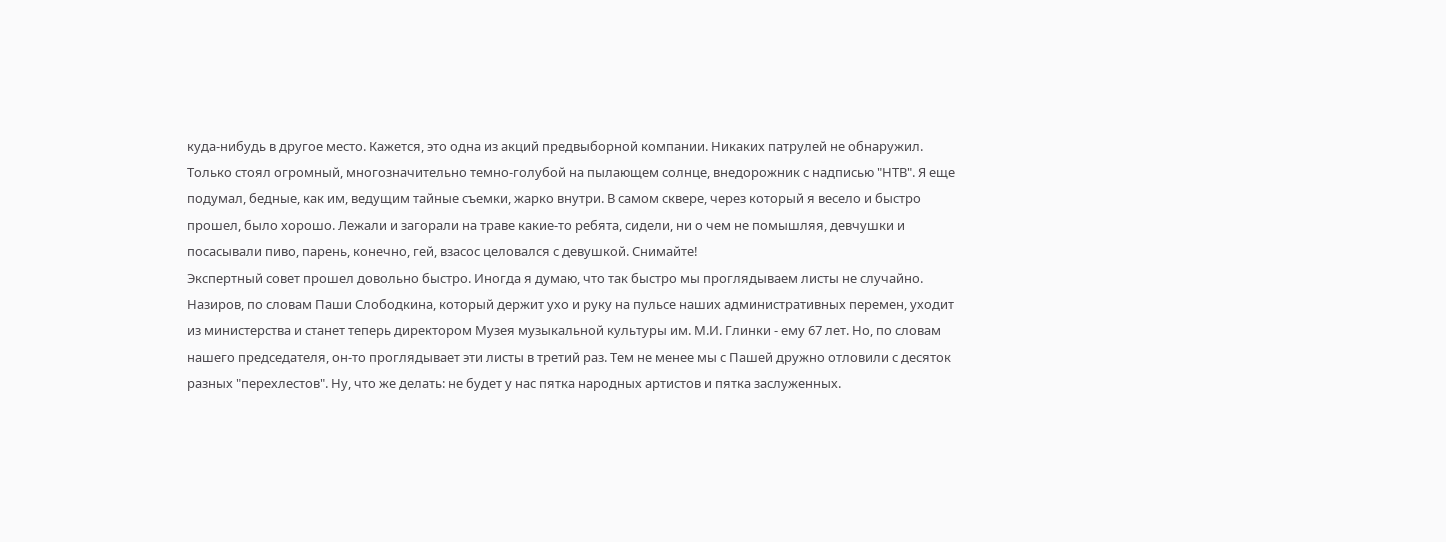куда-нибудь в другое место. Кажется, это одна из акций предвыборной компании. Никаких патрулей не обнаружил. Только стоял огромный, многозначительно темно-голубой на пылающем солнце, внедорожник с надписью "НТВ". Я еще подумал, бедные, как им, ведущим тайные съемки, жарко внутри. В самом сквере, через который я весело и быстро прошел, было хорошо. Лежали и загорали на траве какие-то ребята, сидели, ни о чем не помышляя, девчушки и посасывали пиво, парень, конечно, гей, взасос целовался с девушкой. Снимайте!
Экспертный совет прошел довольно быстро. Иногда я думаю, что так быстро мы проглядываем листы не случайно. Назиров, по словам Паши Слободкина, который держит ухо и руку на пульсе наших административных перемен, уходит из министерства и станет теперь директором Музея музыкальной культуры им. М.И. Глинки - ему 67 лет. Но, по словам нашего председателя, он-то проглядывает эти листы в третий раз. Тем не менее мы с Пашей дружно отловили с десяток разных "перехлестов". Ну, что же делать: не будет у нас пятка народных артистов и пятка заслуженных.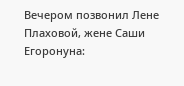Вечером позвонил Лене Плаховой, жене Саши Егоронуна: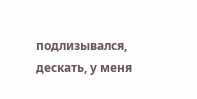подлизывался, дескать, у меня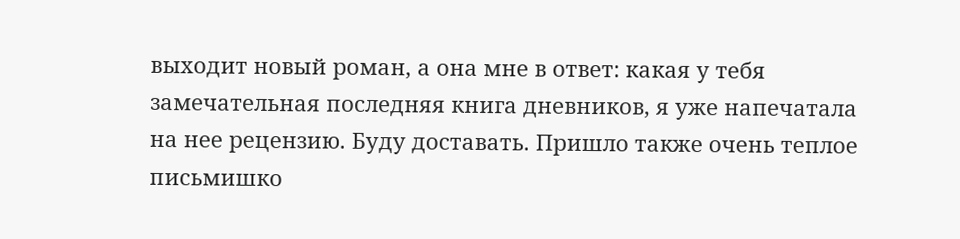выходит новый роман, а она мне в ответ: какая у тебя замечательная последняя книга дневников, я уже напечатала на нее рецензию. Буду доставать. Пришло также очень теплое письмишко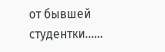от бывшей студентки......